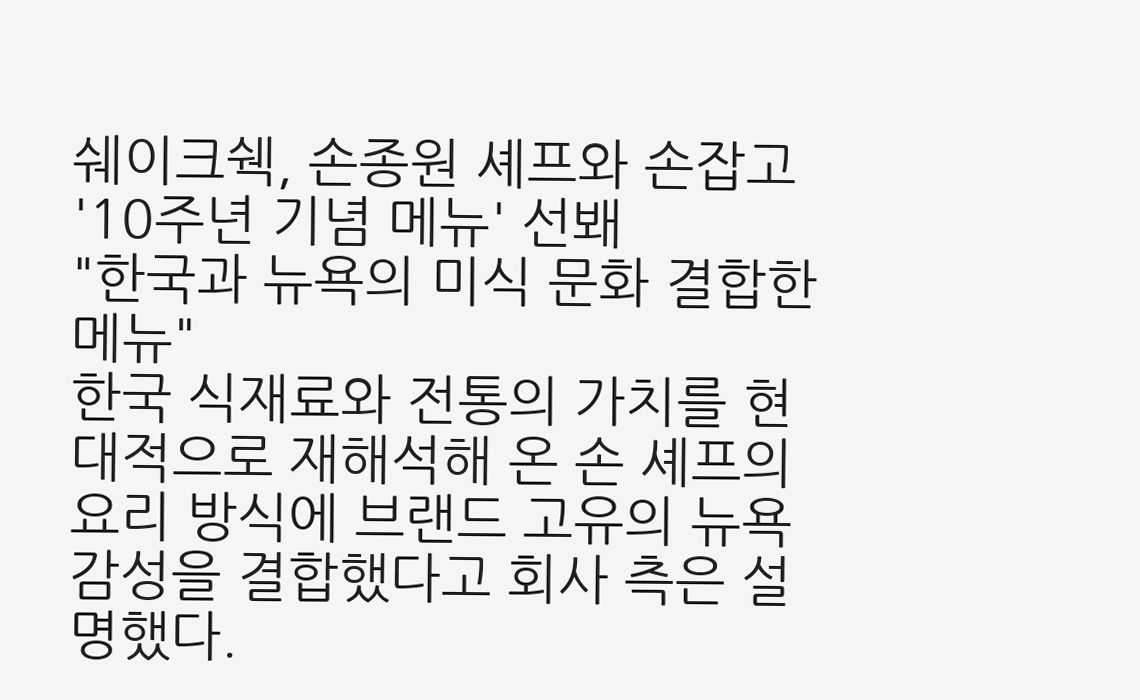쉐이크쉑, 손종원 셰프와 손잡고 '10주년 기념 메뉴' 선봬
"한국과 뉴욕의 미식 문화 결합한 메뉴"
한국 식재료와 전통의 가치를 현대적으로 재해석해 온 손 셰프의 요리 방식에 브랜드 고유의 뉴욕 감성을 결합했다고 회사 측은 설명했다.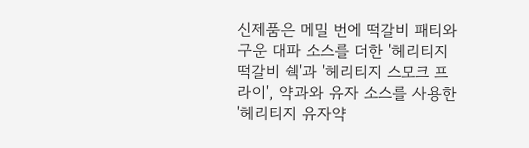신제품은 메밀 번에 떡갈비 패티와 구운 대파 소스를 더한 '헤리티지 떡갈비 쉑'과 '헤리티지 스모크 프라이', 약과와 유자 소스를 사용한 '헤리티지 유자약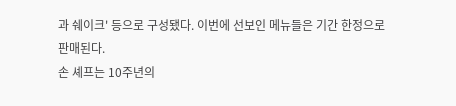과 쉐이크' 등으로 구성됐다. 이번에 선보인 메뉴들은 기간 한정으로 판매된다.
손 셰프는 10주년의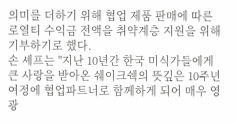의미를 더하기 위해 협업 제품 판매에 따른 로열티 수익금 전액을 취약계층 지원을 위해 기부하기로 했다.
손 셰프는 "지난 10년간 한국 미식가들에게 큰 사랑을 받아온 쉐이크쉑의 뜻깊은 10주년 여정에 협업파트너로 함께하게 되어 매우 영광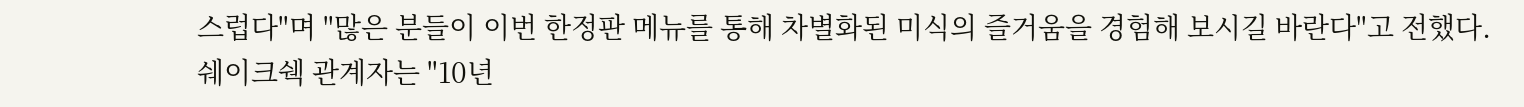스럽다"며 "많은 분들이 이번 한정판 메뉴를 통해 차별화된 미식의 즐거움을 경험해 보시길 바란다"고 전했다.
쉐이크쉑 관계자는 "10년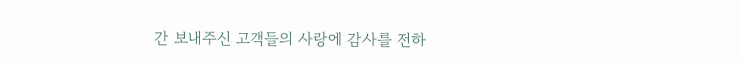간 보내주신 고객들의 사랑에 감사를 전하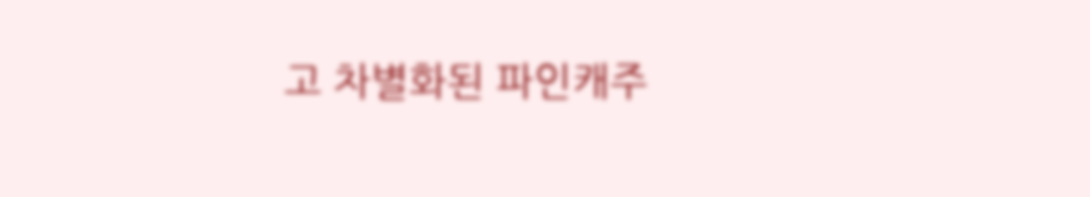고 차별화된 파인캐주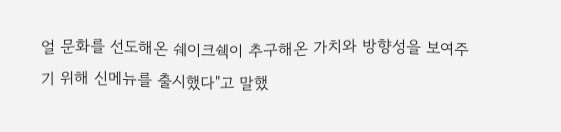얼 문화를 선도해온 쉐이크쉑이 추구해온 가치와 방향성을 보여주기 위해 신메뉴를 출시했다"고 말했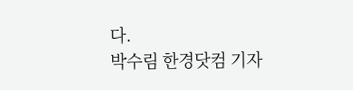다.
박수림 한경닷컴 기자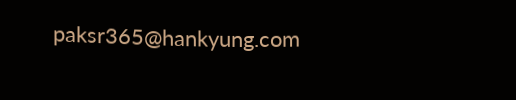paksr365@hankyung.com